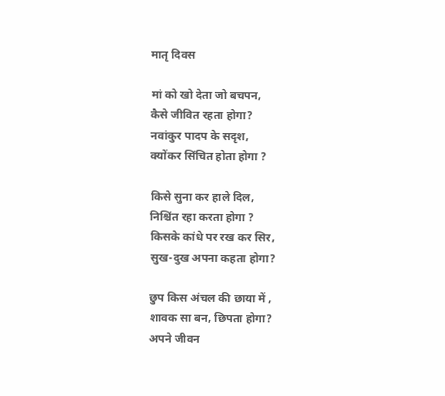मातृ दिवस

मां को खो देता जो बचपन,
कैसे जीवित रहता होगा?
नवांकुर पादप के सदृश,
क्योंकर सिंचित होता होगा ?

किसे सुना कर हाले दिल,
निश्चिंत रहा करता होगा ?
किसके कांधे पर रख कर सिर,
सुख-दुख अपना कहता होगा?

छुप किस अंचल की छाया में ,
शावक सा बन, छिपता होगा?
अपने जीवन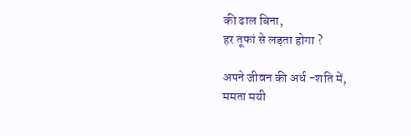की ढाल बिना,
हर तूफां से लड़ता होगा ?

अपने जीवन की अर्ध -शति में,
ममता मयी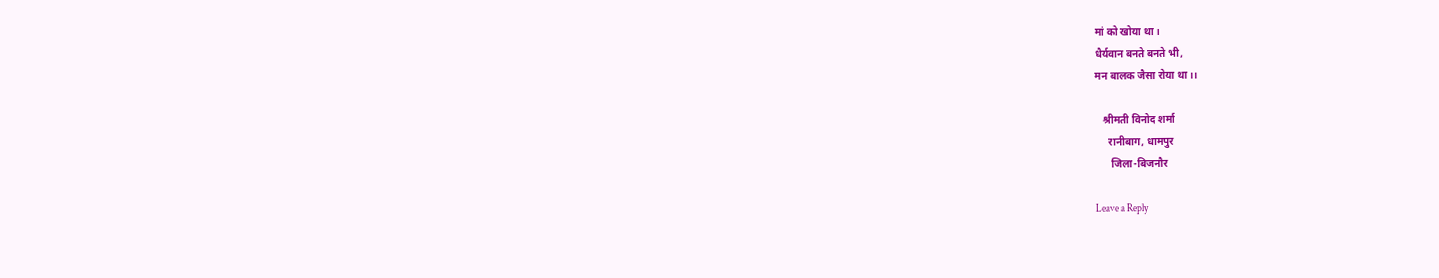मां को खोया था।
धैर्यवान बनते बनते भी,
मन बालक जैसा रोया था।।

   श्रीमती विनोद शर्मा
     रानीबाग, धामपुर
      जिला-बिजनौर

Leave a Reply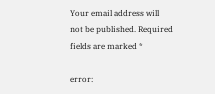Your email address will not be published. Required fields are marked *

error: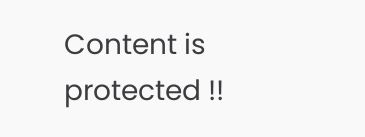Content is protected !!